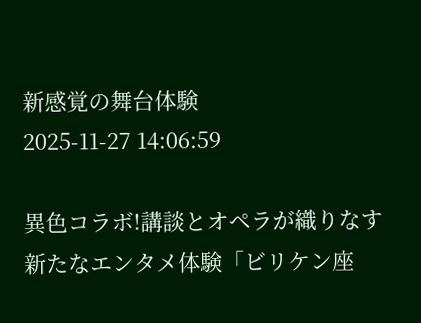新感覚の舞台体験
2025-11-27 14:06:59

異色コラボ!講談とオペラが織りなす新たなエンタメ体験「ビリケン座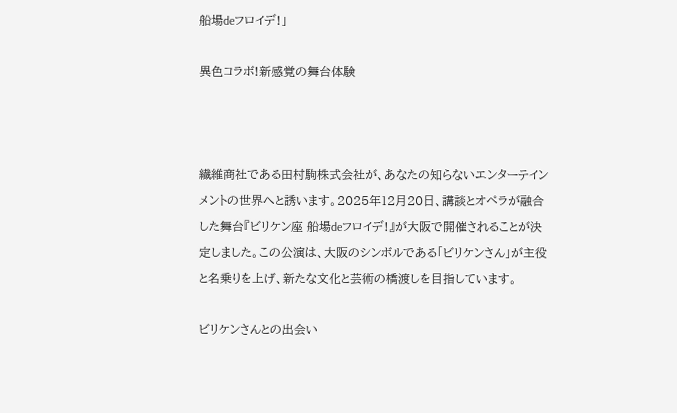船場deフロイデ!」

異色コラボ!新感覚の舞台体験



繊維商社である田村駒株式会社が、あなたの知らないエンターテインメントの世界へと誘います。2025年12月20日、講談とオペラが融合した舞台『ビリケン座 船場deフロイデ!』が大阪で開催されることが決定しました。この公演は、大阪のシンボルである「ビリケンさん」が主役と名乗りを上げ、新たな文化と芸術の橋渡しを目指しています。

ビリケンさんとの出会い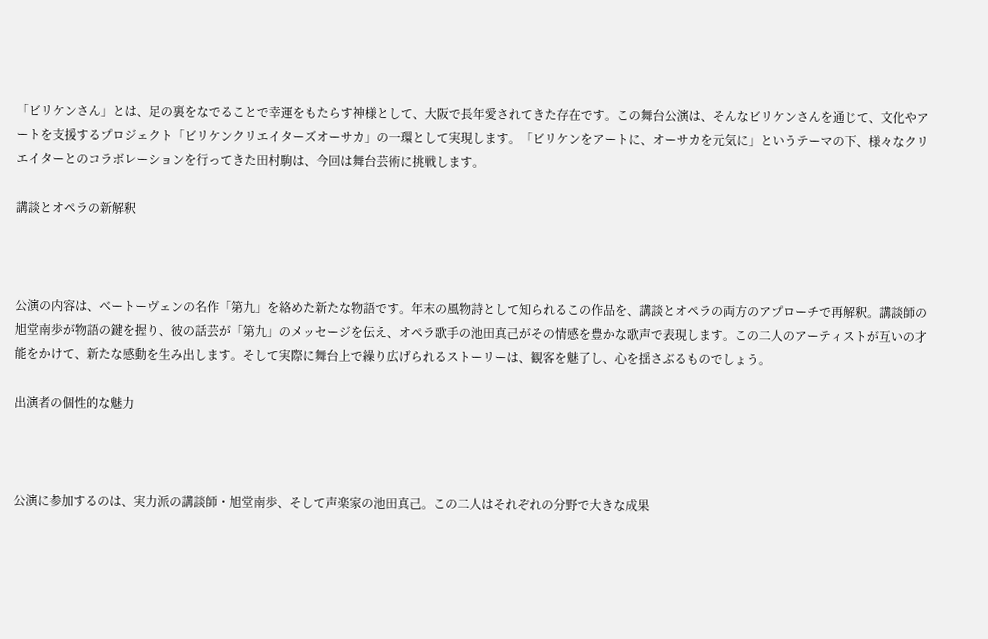「ビリケンさん」とは、足の裏をなでることで幸運をもたらす神様として、大阪で長年愛されてきた存在です。この舞台公演は、そんなビリケンさんを通じて、文化やアートを支援するプロジェクト「ビリケンクリエイターズオーサカ」の一環として実現します。「ビリケンをアートに、オーサカを元気に」というテーマの下、様々なクリエイターとのコラボレーションを行ってきた田村駒は、今回は舞台芸術に挑戦します。

講談とオペラの新解釈



公演の内容は、ベートーヴェンの名作「第九」を絡めた新たな物語です。年末の風物詩として知られるこの作品を、講談とオペラの両方のアプローチで再解釈。講談師の旭堂南歩が物語の鍵を握り、彼の話芸が「第九」のメッセージを伝え、オペラ歌手の池田真己がその情感を豊かな歌声で表現します。この二人のアーティストが互いの才能をかけて、新たな感動を生み出します。そして実際に舞台上で繰り広げられるストーリーは、観客を魅了し、心を揺さぶるものでしょう。

出演者の個性的な魅力



公演に参加するのは、実力派の講談師・旭堂南歩、そして声楽家の池田真己。この二人はそれぞれの分野で大きな成果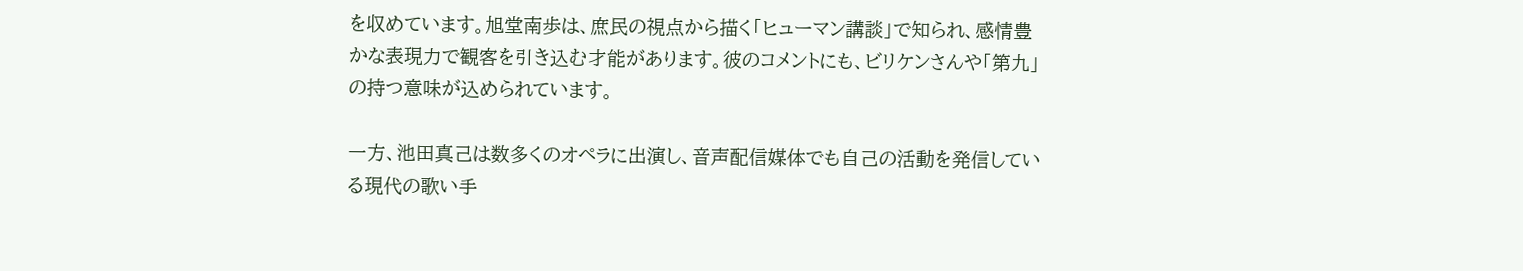を収めています。旭堂南歩は、庶民の視点から描く「ヒューマン講談」で知られ、感情豊かな表現力で観客を引き込む才能があります。彼のコメントにも、ビリケンさんや「第九」の持つ意味が込められています。

一方、池田真己は数多くのオペラに出演し、音声配信媒体でも自己の活動を発信している現代の歌い手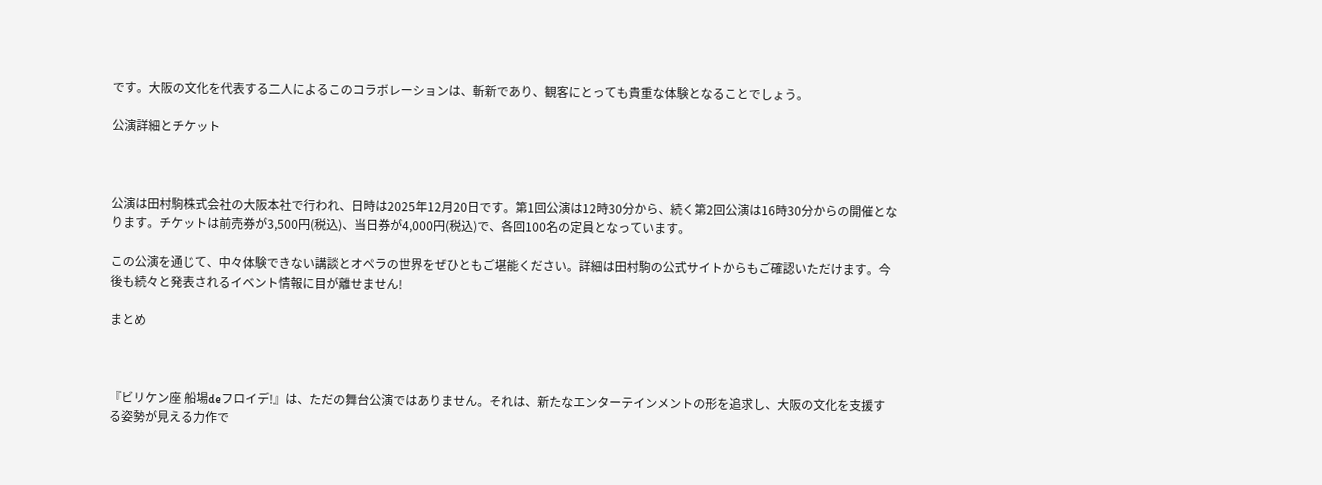です。大阪の文化を代表する二人によるこのコラボレーションは、斬新であり、観客にとっても貴重な体験となることでしょう。

公演詳細とチケット



公演は田村駒株式会社の大阪本社で行われ、日時は2025年12月20日です。第1回公演は12時30分から、続く第2回公演は16時30分からの開催となります。チケットは前売券が3,500円(税込)、当日券が4,000円(税込)で、各回100名の定員となっています。

この公演を通じて、中々体験できない講談とオペラの世界をぜひともご堪能ください。詳細は田村駒の公式サイトからもご確認いただけます。今後も続々と発表されるイベント情報に目が離せません!

まとめ



『ビリケン座 船場deフロイデ!』は、ただの舞台公演ではありません。それは、新たなエンターテインメントの形を追求し、大阪の文化を支援する姿勢が見える力作で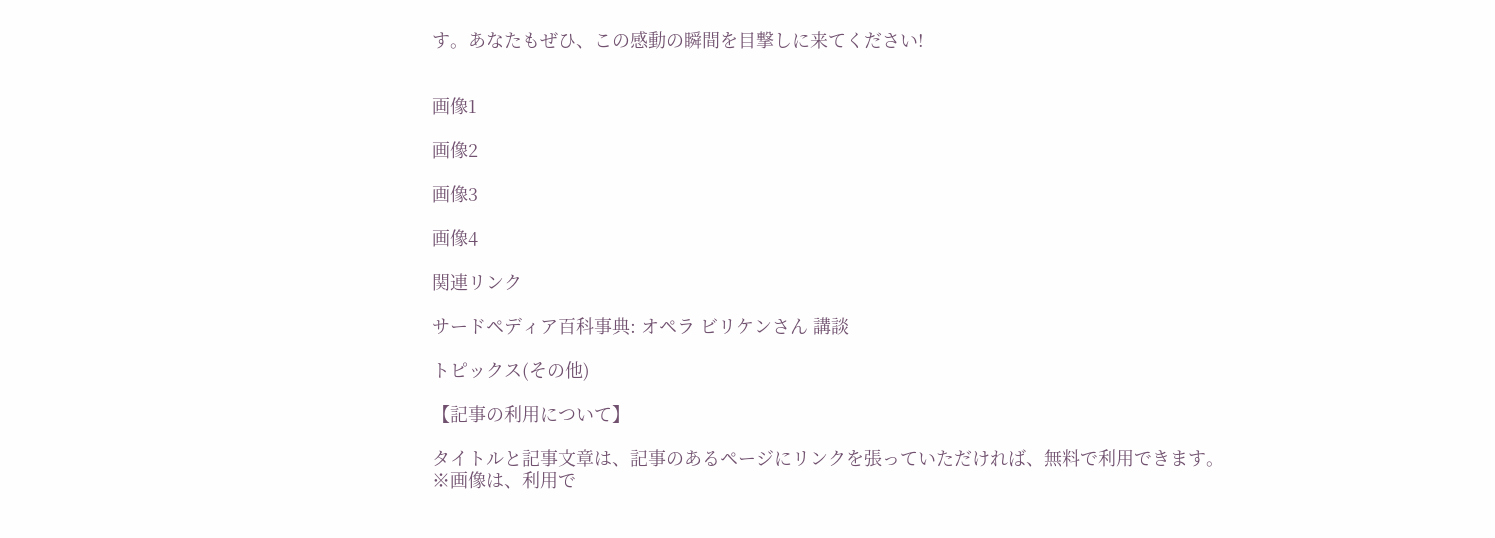す。あなたもぜひ、この感動の瞬間を目撃しに来てください!


画像1

画像2

画像3

画像4

関連リンク

サードペディア百科事典: オペラ ビリケンさん 講談

トピックス(その他)

【記事の利用について】

タイトルと記事文章は、記事のあるページにリンクを張っていただければ、無料で利用できます。
※画像は、利用で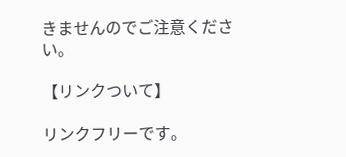きませんのでご注意ください。

【リンクついて】

リンクフリーです。